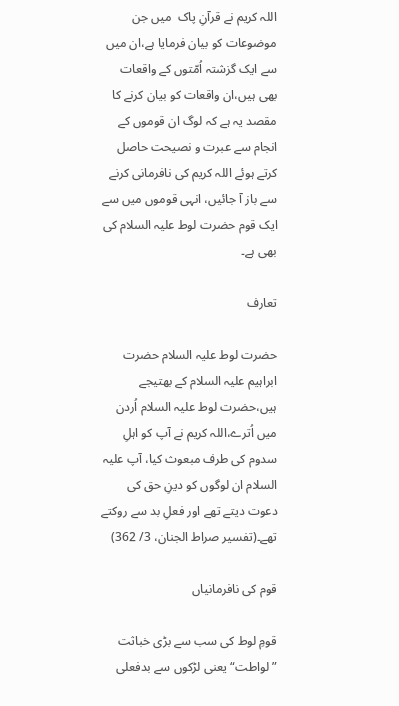اللہ کریم نے قرآنِ پاک  میں جن موضوعات کو بیان فرمایا ہے،ان میں سے ایک گزشتہ اُمّتوں کے واقعات بھی ہیں،ان واقعات کو بیان کرنے کا مقصد یہ ہے کہ لوگ ان قوموں کے انجام سے عبرت و نصیحت حاصل کرتے ہوئے اللہ کریم کی نافرمانی کرنے سے باز آ جائیں، انہی قوموں میں سے ایک قوم حضرت لوط علیہ السلام کی بھی ہے۔

تعارف

حضرت لوط علیہ السلام حضرت ابراہیم علیہ السلام کے بھتیجے ہیں،حضرت لوط علیہ السلام اُردن میں اُترے،اللہ کریم نے آپ کو اہلِ سدوم کی طرف مبعوث کیا، آپ علیہ السلام ان لوگوں کو دینِ حق کی دعوت دیتے تھے اور فعلِ بد سے روکتے تھے۔(تفسیر صراط الجنان، 3/ 362)

قوم کی نافرمانیاں

قومِ لوط کی سب سے بڑی خباثت ”لواطت“ یعنی لڑکوں سے بدفعلی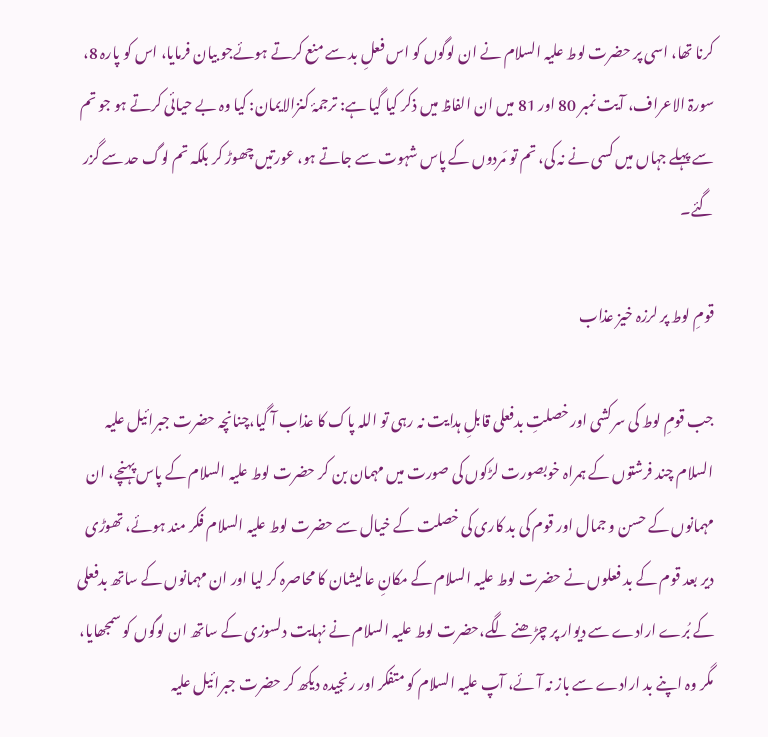کرنا تھا، اسی پر حضرت لوط علیہ السلام نے ان لوگوں کو اس فعلِ بد سے منع کرتے ہوئےجو بیان فرمایا، اس کو پارہ 8، سورۃ الاعراف، آیت نمبر 80 اور 81 میں ان الفاظ میں ذکر کیا گیا ہے: ترجمۂ کنزالایمان: کیا وہ بے حیائی کرتے ہو جو تم سے پہلے جہاں میں کسی نے نہ کی، تم تو مَردوں کے پاس شہوت سے جاتے ہو، عورتیں چھوڑ کر بلکہ تم لوگ حد سے گزر گئے۔

قومِ لوط پر لرزہ خیز عذاب

جب قومِ لوط کی سرکشی اور خصلتِ بدفعلی قابلِ ہدایت نہ رہی تو اللہ پاک کا عذاب آ گیا،چنانچہ حضرت جبرائیل علیہ السلام چند فرشتوں کے ہمراہ خوبصورت لڑکوں کی صورت میں مہمان بن کر حضرت لوط علیہ السلام کے پاس پہنچے، ان مہمانوں کے حسن و جمال اور قوم کی بد کاری کی خصلت کے خیال سے حضرت لوط علیہ السلام فکر مند ہوئے، تھوڑی دیر بعد قوم کے بد فعلوں نے حضرت لوط علیہ السلام کے مکانِ عالیشان کا محاصرہ کر لیا اور ان مہمانوں کے ساتھ بدفعلی کے بُرے ارادے سے دیوار پر چڑھنے لگے،حضرت لوط علیہ السلام نے نہایت دلسوزی کے ساتھ ان لوگوں کو سمجھایا، مگر وہ اپنے بد ارادے سے باز نہ آئے، آپ علیہ السلام کو متفکر اور رنجیدہ دیکھ کر حضرت جبرائیل علیہ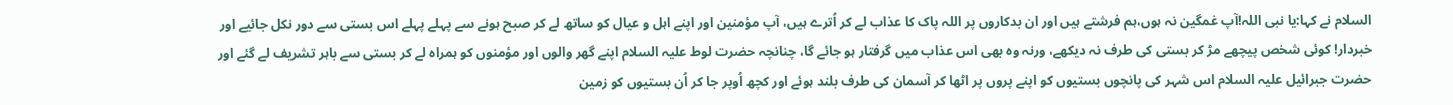السلام نے کہا:یا نبی اللہ!آپ غمگین نہ ہوں،ہم فرشتے ہیں اور ان بدکاروں پر اللہ پاک کا عذاب لے کر اُترے ہیں، آپ مؤمنین اور اپنے اہل و عیال کو ساتھ لے کر صبح ہونے سے پہلے پہلے اس بستی سے دور نکل جائیے اور خبردار! کوئی شخص پیچھے مڑ کر بستی کی طرف نہ دیکھے، ورنہ وہ بھی اس عذاب میں گرفتار ہو جائے گا، چنانچہ حضرت لوط علیہ السلام اپنے گھر والوں اور مؤمنوں کو ہمراہ لے کر بستی سے باہر تشریف لے گئے اور حضرت جبرائیل علیہ السلام اس شہر کی پانچوں بستیوں کو اپنے پروں پر اٹھا کر آسمان کی طرف بلند ہوئے اور کچھ اُوپر جا کر اُن بستیوں کو زمین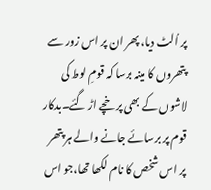پر اُلٹ دیا، پھر ان پر اس زور سے پتھروں کا مینہ برسا کہ قومِ لوط کی لاشوں کے بھی پرخچے اڑ گئے۔بدکار قوم پر برسائے جانے والے ہر پتھر پر اس شخص کا نام لکھا تھا،جو اس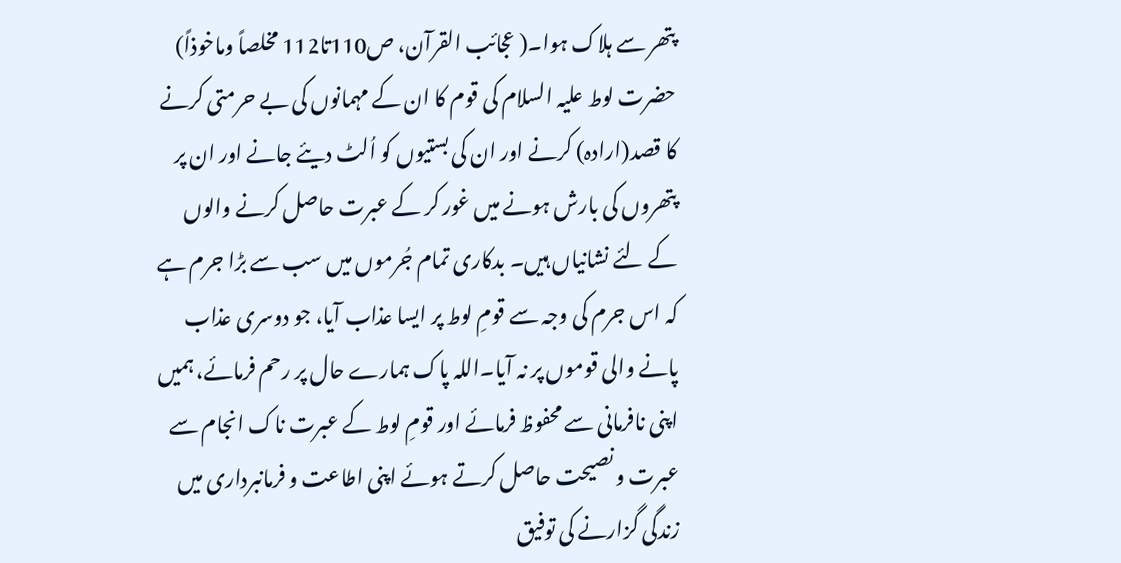پتھر سے ہلاک ہوا۔( عجائب القرآن، ص110تا112 مخلصاً وماخوذاً) حضرت لوط علیہ السلام کی قوم کا ان کے مہمانوں کی بے حرمتی کرنے کا قصد(ارادہ) کرنے اور ان کی بستیوں کو اُلٹ دیئے جانے اور ان پر پتھروں کی بارش ہونے میں غور کر کے عبرت حاصل کرنے والوں کے لئے نشانیاں ہیں۔ بدکاری تمام جُرموں میں سب سے بڑا جرم ہے کہ اس جرم کی وجہ سے قومِ لوط پر ایسا عذاب آیا، جو دوسری عذاب پانے والی قوموں پر نہ آیا۔اللہ پاک ہمارے حال پر رحم فرمائے، ہمیں اپنی نافرمانی سے محفوظ فرمائے اور قومِ لوط کے عبرت ناک انجام سے عبرت و نصیحت حاصل کرتے ہوئے اپنی اطاعت و فرمانبرداری میں زندگی گزارنے کی توفیق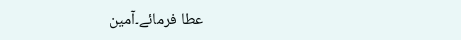عطا فرمائے۔آمین